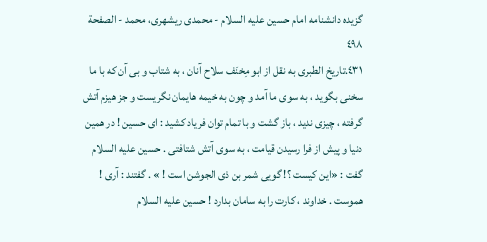گزيده دانشنامه امام حسين عليه السلام - محمدی ریشهری، محمد - الصفحة ٤٩٨
٤٣١.تاريخ الطبرى به نقل از ابو مِخنَف سلاح آنان ، به شتاب و بى آن كه با ما سخنى بگويد ، به سوى ما آمد و چون به خيمه هايمان نگريست و جز هيزم آتش گرفته ، چيزى نديد ، باز گشت و با تمام توان فرياد كشيد : اى حسين ! در همين دنيا و پيش از فرا رسيدن قيامت ، به سوى آتش شتافتى . حسين عليه السلام گفت : «اين كيست ؟! گويى شمر بن ذى الجوشن است ! » . گفتند : آرى ! هموست . خداوند ، كارت را به سامان بدارد ! حسين عليه السلام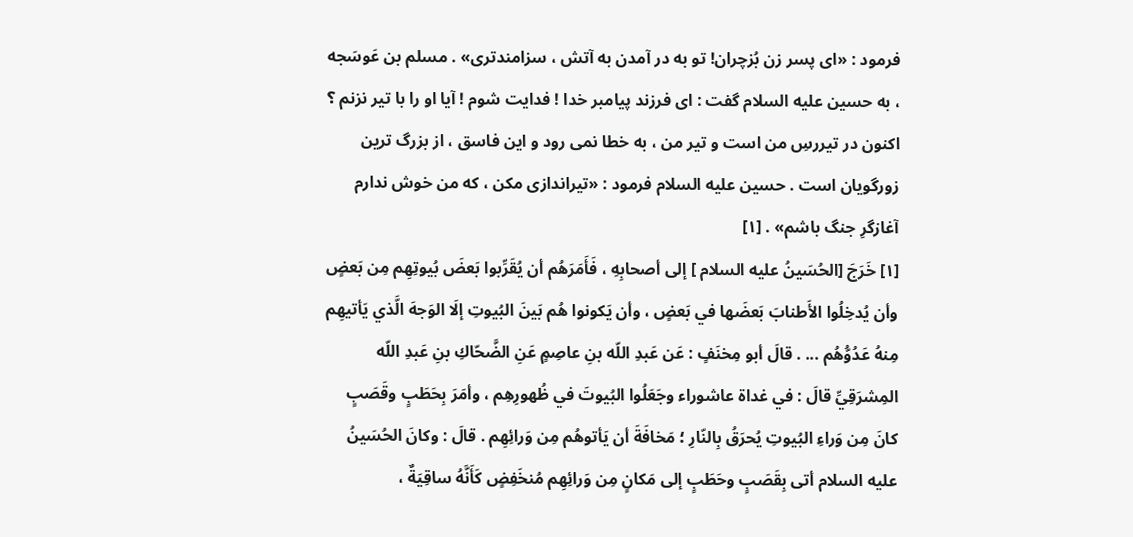فرمود : «اى پسر زن بُزچران! تو به در آمدن به آتش ، سزامندترى» . مسلم بن عَوسَجه ، به حسين عليه السلام گفت : اى فرزند پيامبر خدا ! فدايت شوم ! آيا او را با تير نزنم ؟ اكنون در تيررسِ من است و تير من ، به خطا نمى رود و اين فاسق ، از بزرگ ترين زورگويان است . حسين عليه السلام فرمود : «تيراندازى مكن ، كه من خوش ندارم آغازگرِ جنگ باشم» . [١]
[١] خَرَجَ [الحُسَينُ عليه السلام ] إلى أصحابِهِ ، فَأَمَرَهُم أن يُقَرِّبوا بَعضَ بُيوتِهِم مِن بَعضٍ وأن يُدخِلُوا الأَطنابَ بَعضَها في بَعضٍ ، وأن يَكونوا هُم بَينَ البُيوتِ إلَا الوَجهَ الَّذي يَأتيهِم مِنهُ عَدُوُّهُم ... . قالَ أبو مِخنَفٍ : عَن عَبدِ اللّه بنِ عاصِمٍ عَنِ الضَّحّاكِ بنِ عَبدِ اللّه المِشرَقِيِّ قالَ : في غداة عاشوراء وجَعَلُوا البُيوتَ في ظُهورِهِم ، وأمَرَ بِحَطَبٍ وقَصَبٍ كانَ مِن وَراءِ البُيوتِ يُحرَقُ بِالنّارِ ؛ مَخافَةَ أن يَأتوهُم مِن وَرائِهِم . قالَ : وكانَ الحُسَينُ عليه السلام أتى بِقَصَبٍ وحَطَبٍ إلى مَكانٍ مِن وَرائِهِم مُنخَفِضٍ كَأَنَّهُ ساقِيَةٌ ،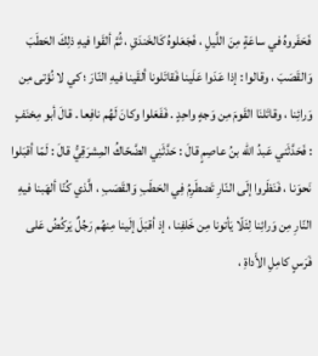فَحَفَروهُ في ساعَةٍ مِنَ اللَّيلِ ، فَجَعَلوهُ كَالخَندَقِ ، ثُمَّ ألقَوا فيهِ ذلِكَ الحَطَبَ وَالقَصَبَ ، وقالوا : إذا عَدَوا عَلَينا فَقاتَلونا ألقَينا فيهِ النّارَ ؛ كي لا نُؤتى مِن وَرائِنا ، وقاتَلنَا القَومَ مِن وَجهٍ واحِدٍ . فَفَعَلوا وكانَ لَهُم نافِعا . قالَ أبو مِخنَفٍ : فَحَدَّثَني عَبدُ اللّه بنُ عاصِمٍ قالَ : حَدَّثَنِي الضَّحّاكُ المِشرَقِيُّ قالَ : لَمّا أقبَلوا نَحوَنا ، فَنَظَروا إلَى النّارِ تَضطَرِمُ فِي الحَطَبِ وَالقَصَبِ ، الَّذي كُنّا ألهَبنا فيهِ النّارِ مِن وَرائِنا لِئَلّا يَأتونا مِن خَلفِنا ، إذ أقبَلَ إلَينا مِنهُم رَجُلٌ يَركُضُ عَلى فَرَسٍ كامِلِ الأَداةِ ،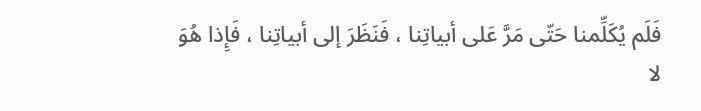فَلَم يُكَلِّمنا حَتّى مَرَّ عَلى أبياتِنا ، فَنَظَرَ إلى أبياتِنا ، فَإِذا هُوَ لا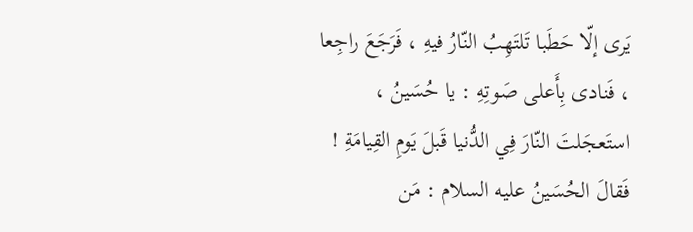يَرى إلّا حَطَبا تَلتَهِبُ النّارُ فيهِ ، فَرَجَعَ راجِعا ، فَنادى بِأَعلى صَوتِهِ : يا حُسَينُ ، استَعجَلتَ النّارَ فِي الدُّنيا قَبلَ يَومِ القِيامَةِ ! فَقالَ الحُسَينُ عليه السلام : مَن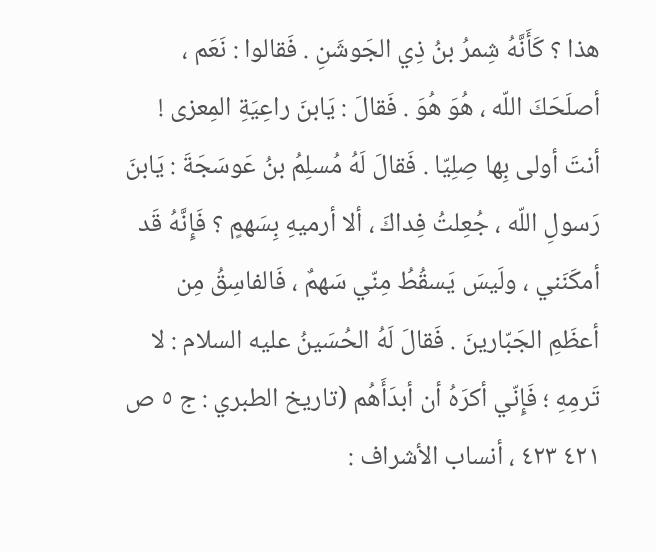هذا ؟ كَأَنَّهُ شِمرُ بنُ ذِي الجَوشَنِ . فَقالوا : نَعَم ، أصلَحَكَ اللّه ، هُوَ هُوَ . فَقالَ : يَابنَ راعِيَةِ المِعزى ! أنتَ أولى بِها صِلِيّا . فَقالَ لَهُ مُسلِمُ بنُ عَوسَجَةَ : يَابنَ رَسولِ اللّه ، جُعِلتُ فِداكَ ، ألا أرميهِ بِسَهمٍ ؟ فَإِنَّهُ قَد أمكَنَني ، ولَيسَ يَسقُطُ مِنّي سَهمٌ ، فَالفاسِقُ مِن أعظَمِ الجَبّارينَ . فَقالَ لَهُ الحُسَينُ عليه السلام : لا تَرمِهِ ؛ فَإِنّي أكرَهُ أن أبدَأَهُم (تاريخ الطبري : ج ٥ ص ٤٢١ ٤٢٣ ، أنساب الأشراف :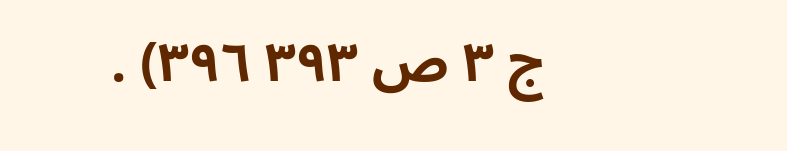ج ٣ ص ٣٩٣ ٣٩٦) .